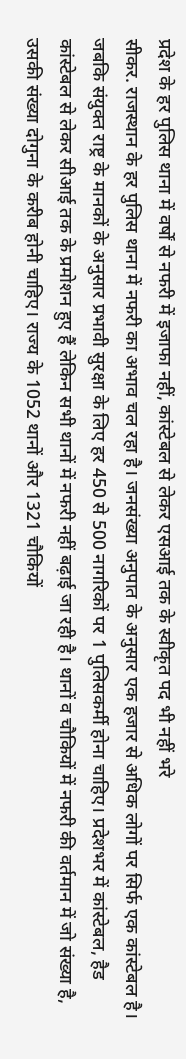प्रदेश के हर पुलिस थाना में वर्षों से नफरी में इजाफा नहीं, कांस्टेबल से लेकर एसआई तक के स्वीकृत पद भी नहीं भरे
सीकर. राजस्थान के हर पुलिस थाना में नफरी का अभाव चल रहा है। जनसंख्या अनुपात के अनुसार एक हजार से अधिक लोगों पर सिर्फ एक कांस्टेबल है। जबकि संयुक्त राष्ट्र के मानकों के अनुसार प्रभावी सुरक्षा के लिए हर 450 से 500 नागरिकों पर 1 पुलिसकर्मी होना चाहिए। प्रदेशभर में कांस्टेबल, हैड कांस्टेबल से लेकर सीआई तक के प्रमोशन हुए हैं लेकिन सभी थानों में नफरी नहीं बढ़ाई जा रही है। थानों व चौकियों में नफरी की वर्तमान में जो संख्या है, उसकी संख्या दोगुना के करीब होनी चाहिए। राज्य के 1052 थानों और 1321 चौकियों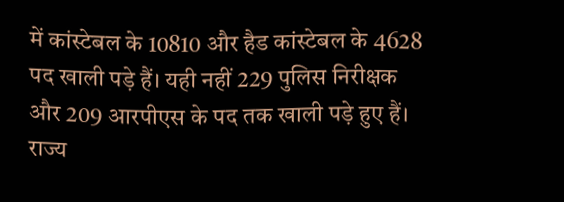में कांस्टेबल के 10810 और हैड कांस्टेबल के 4628 पद खाली पड़े हैं। यही नहीं 229 पुलिस निरीक्षक और 209 आरपीएस के पद तक खाली पड़े हुए हैं। राज्य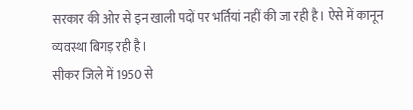सरकार की ओर से इन खाली पदों पर भर्तियां नहीं की जा रही है। ऐसे में कानून व्यवस्था बिगड़ रही है।
सीकर जिले में 1950 से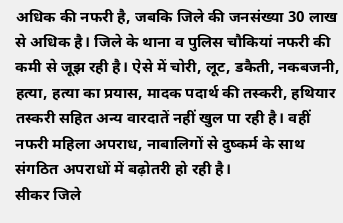अधिक की नफरी है, जबकि जिले की जनसंख्या 30 लाख से अधिक है। जिले के थाना व पुलिस चौकियां नफरी की कमी से जूझ रही है। ऐसे में चोरी, लूट, डकैती, नकबजनी, हत्या, हत्या का प्रयास, मादक पदार्थ की तस्करी, हथियार तस्करी सहित अन्य वारदातें नहीं खुल पा रही है। वहीं नफरी महिला अपराध, नाबालिगों से दुष्कर्म के साथ संगठित अपराधों में बढ़ोतरी हो रही है।
सीकर जिले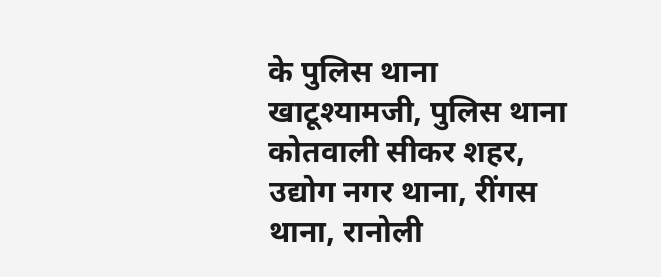के पुलिस थाना खाटूश्यामजी, पुलिस थाना कोतवाली सीकर शहर, उद्योग नगर थाना, रींगस थाना, रानोली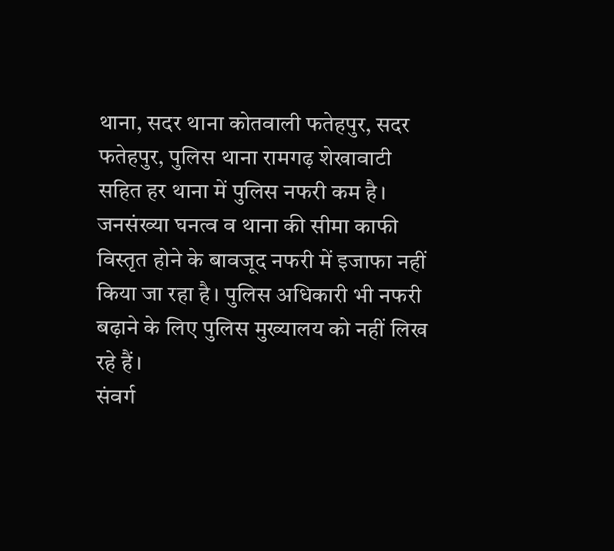थाना, सदर थाना कोतवाली फतेहपुर, सदर फतेहपुर, पुलिस थाना रामगढ़ शेखावाटी सहित हर थाना में पुलिस नफरी कम है। जनसंख्या घनत्व व थाना की सीमा काफी विस्तृत होने के बावजूद नफरी में इजाफा नहीं किया जा रहा है। पुलिस अधिकारी भी नफरी बढ़ाने के लिए पुलिस मुख्यालय को नहीं लिख रहे हैं।
संवर्ग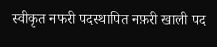स्वीकृत नफरी पदस्थापित नफ़री खाली पद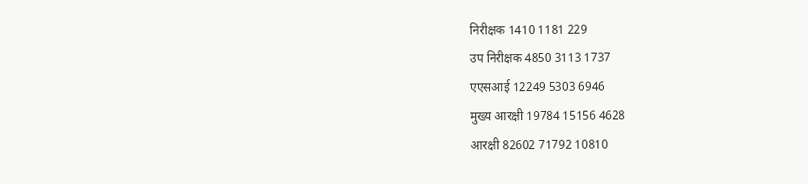निरीक्षक 1410 1181 229
उप निरीक्षक 4850 3113 1737
एएसआई 12249 5303 6946
मुख्य आरक्षी 19784 15156 4628
आरक्षी 82602 71792 10810